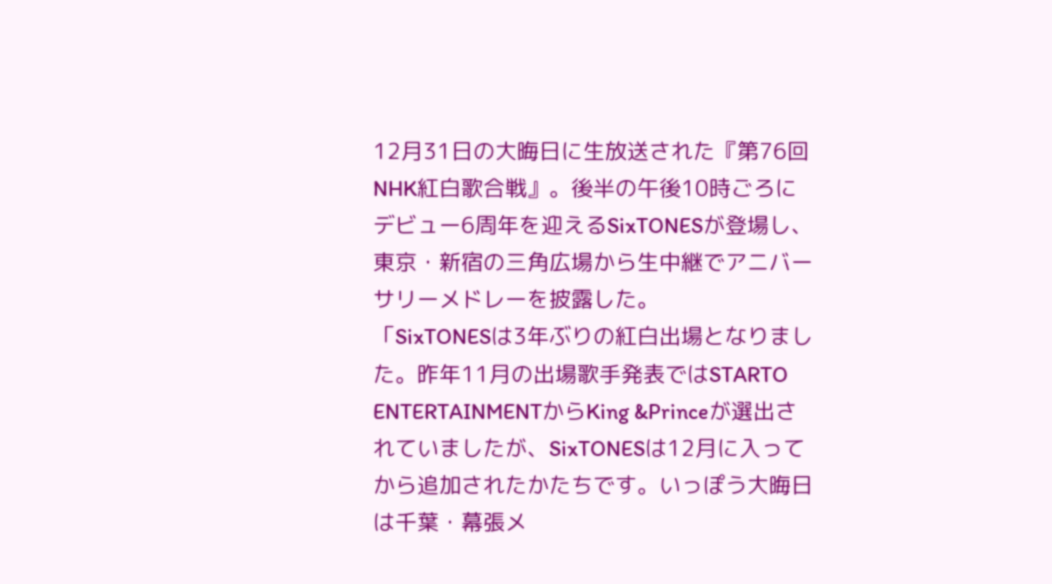12月31日の大晦日に生放送された『第76回NHK紅白歌合戦』。後半の午後10時ごろにデビュー6周年を迎えるSixTONESが登場し、東京・新宿の三角広場から生中継でアニバーサリーメドレーを披露した。
「SixTONESは3年ぶりの紅白出場となりました。昨年11月の出場歌手発表ではSTARTO ENTERTAINMENTからKing &Princeが選出されていましたが、SixTONESは12月に入ってから追加されたかたちです。いっぽう大晦日は千葉・幕張メ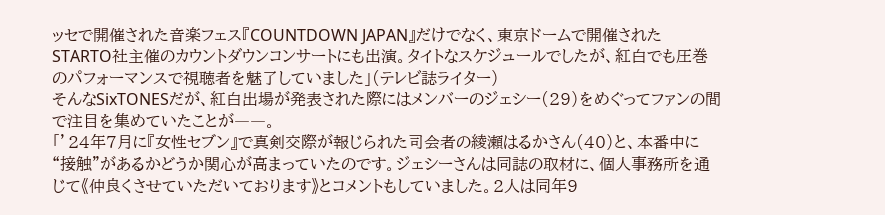ッセで開催された音楽フェス『COUNTDOWN JAPAN』だけでなく、東京ドームで開催されたSTARTO社主催のカウントダウンコンサートにも出演。タイトなスケジュールでしたが、紅白でも圧巻のパフォーマンスで視聴者を魅了していました」(テレビ誌ライター)
そんなSixTONESだが、紅白出場が発表された際にはメンバーのジェシー(29)をめぐってファンの間で注目を集めていたことが――。
「’24年7月に『女性セブン』で真剣交際が報じられた司会者の綾瀬はるかさん(40)と、本番中に“接触”があるかどうか関心が高まっていたのです。ジェシーさんは同誌の取材に、個人事務所を通じて《仲良くさせていただいております》とコメントもしていました。2人は同年9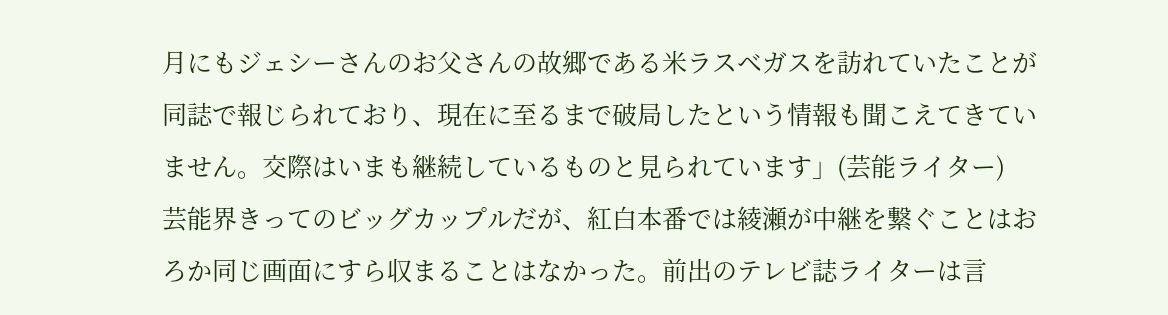月にもジェシーさんのお父さんの故郷である米ラスベガスを訪れていたことが同誌で報じられており、現在に至るまで破局したという情報も聞こえてきていません。交際はいまも継続しているものと見られています」(芸能ライター)
芸能界きってのビッグカップルだが、紅白本番では綾瀬が中継を繋ぐことはおろか同じ画面にすら収まることはなかった。前出のテレビ誌ライターは言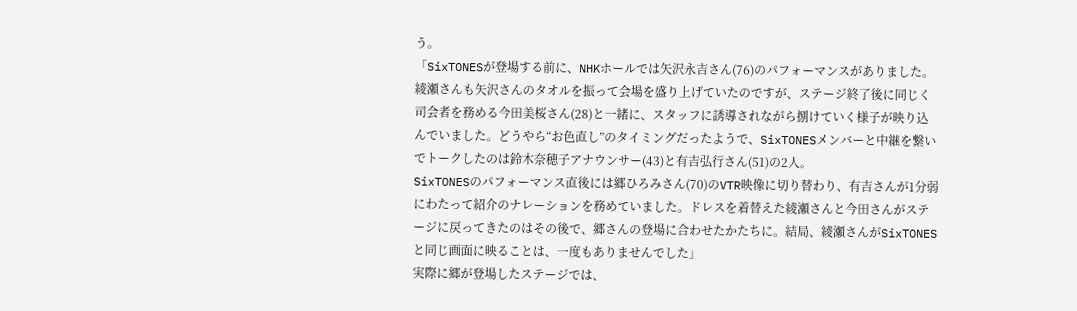う。
「SixTONESが登場する前に、NHKホールでは矢沢永吉さん(76)のパフォーマンスがありました。綾瀬さんも矢沢さんのタオルを振って会場を盛り上げていたのですが、ステージ終了後に同じく司会者を務める今田美桜さん(28)と一緒に、スタッフに誘導されながら捌けていく様子が映り込んでいました。どうやら“お色直し”のタイミングだったようで、SixTONESメンバーと中継を繋いでトークしたのは鈴木奈穂子アナウンサー(43)と有吉弘行さん(51)の2人。
SixTONESのパフォーマンス直後には郷ひろみさん(70)のVTR映像に切り替わり、有吉さんが1分弱にわたって紹介のナレーションを務めていました。ドレスを着替えた綾瀬さんと今田さんがステージに戻ってきたのはその後で、郷さんの登場に合わせたかたちに。結局、綾瀬さんがSixTONESと同じ画面に映ることは、一度もありませんでした」
実際に郷が登場したステージでは、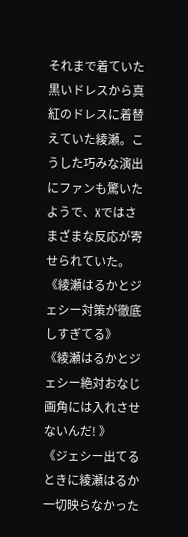それまで着ていた黒いドレスから真紅のドレスに着替えていた綾瀬。こうした巧みな演出にファンも驚いたようで、Xではさまざまな反応が寄せられていた。
《綾瀬はるかとジェシー対策が徹底しすぎてる》
《綾瀬はるかとジェシー絶対おなじ画角には入れさせないんだ! 》
《ジェシー出てるときに綾瀬はるか一切映らなかった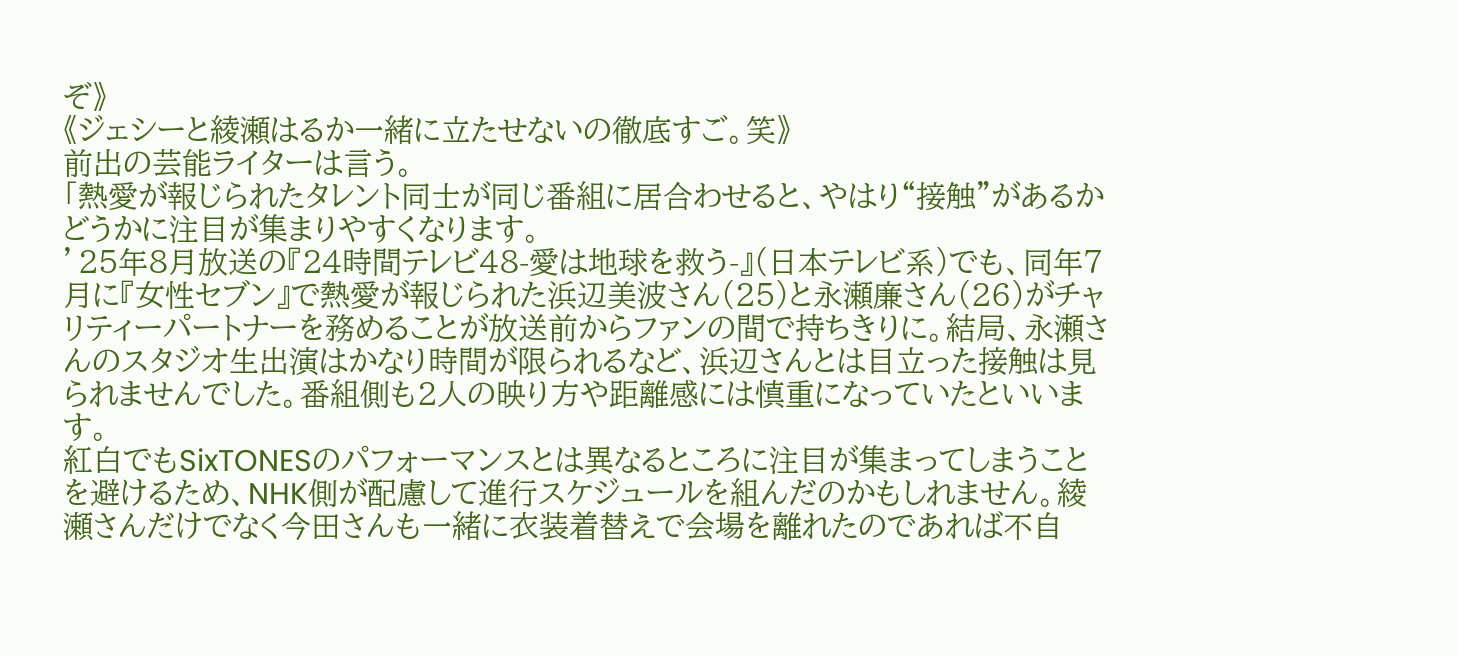ぞ》
《ジェシーと綾瀬はるか一緒に立たせないの徹底すご。笑》
前出の芸能ライターは言う。
「熱愛が報じられたタレント同士が同じ番組に居合わせると、やはり“接触”があるかどうかに注目が集まりやすくなります。
’25年8月放送の『24時間テレビ48-愛は地球を救う-』(日本テレビ系)でも、同年7月に『女性セブン』で熱愛が報じられた浜辺美波さん(25)と永瀬廉さん(26)がチャリティーパートナーを務めることが放送前からファンの間で持ちきりに。結局、永瀬さんのスタジオ生出演はかなり時間が限られるなど、浜辺さんとは目立った接触は見られませんでした。番組側も2人の映り方や距離感には慎重になっていたといいます。
紅白でもSixTONESのパフォーマンスとは異なるところに注目が集まってしまうことを避けるため、NHK側が配慮して進行スケジュールを組んだのかもしれません。綾瀬さんだけでなく今田さんも一緒に衣装着替えで会場を離れたのであれば不自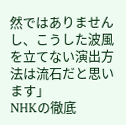然ではありませんし、こうした波風を立てない演出方法は流石だと思います」
NHKの徹底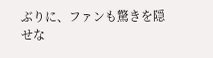ぶりに、ファンも驚きを隠せな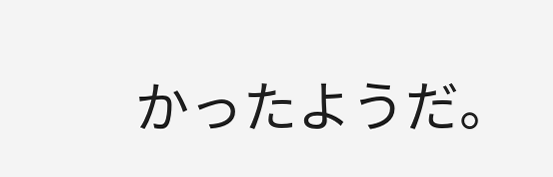かったようだ。